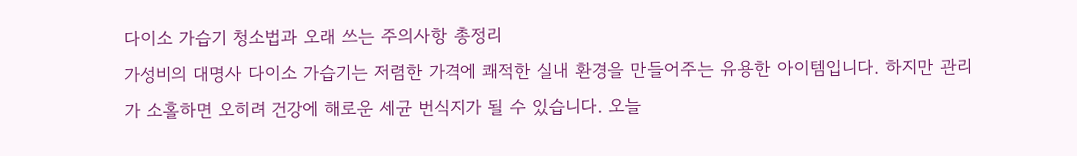다이소 가습기 청소법과 오래 쓰는 주의사항 총정리
가성비의 대명사 다이소 가습기는 저렴한 가격에 쾌적한 실내 환경을 만들어주는 유용한 아이템입니다. 하지만 관리가 소홀하면 오히려 건강에 해로운 세균 번식지가 될 수 있습니다. 오늘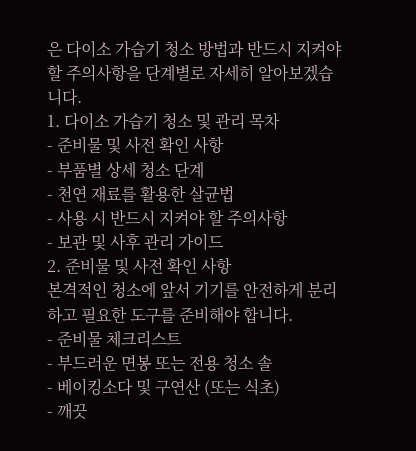은 다이소 가습기 청소 방법과 반드시 지켜야 할 주의사항을 단계별로 자세히 알아보겠습니다.
1. 다이소 가습기 청소 및 관리 목차
- 준비물 및 사전 확인 사항
- 부품별 상세 청소 단계
- 천연 재료를 활용한 살균법
- 사용 시 반드시 지켜야 할 주의사항
- 보관 및 사후 관리 가이드
2. 준비물 및 사전 확인 사항
본격적인 청소에 앞서 기기를 안전하게 분리하고 필요한 도구를 준비해야 합니다.
- 준비물 체크리스트
- 부드러운 면봉 또는 전용 청소 솔
- 베이킹소다 및 구연산 (또는 식초)
- 깨끗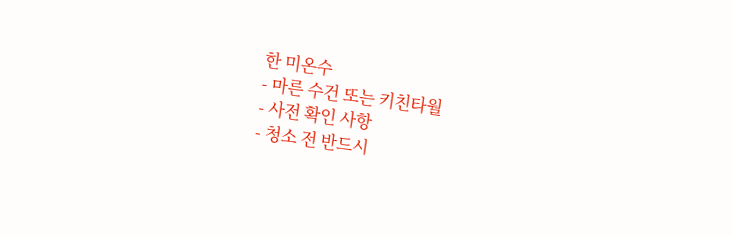한 미온수
- 마른 수건 또는 키친타월
- 사전 확인 사항
- 청소 전 반드시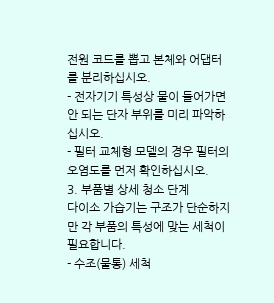전원 코드를 뽑고 본체와 어댑터를 분리하십시오.
- 전자기기 특성상 물이 들어가면 안 되는 단자 부위를 미리 파악하십시오.
- 필터 교체형 모델의 경우 필터의 오염도를 먼저 확인하십시오.
3. 부품별 상세 청소 단계
다이소 가습기는 구조가 단순하지만 각 부품의 특성에 맞는 세척이 필요합니다.
- 수조(물통) 세척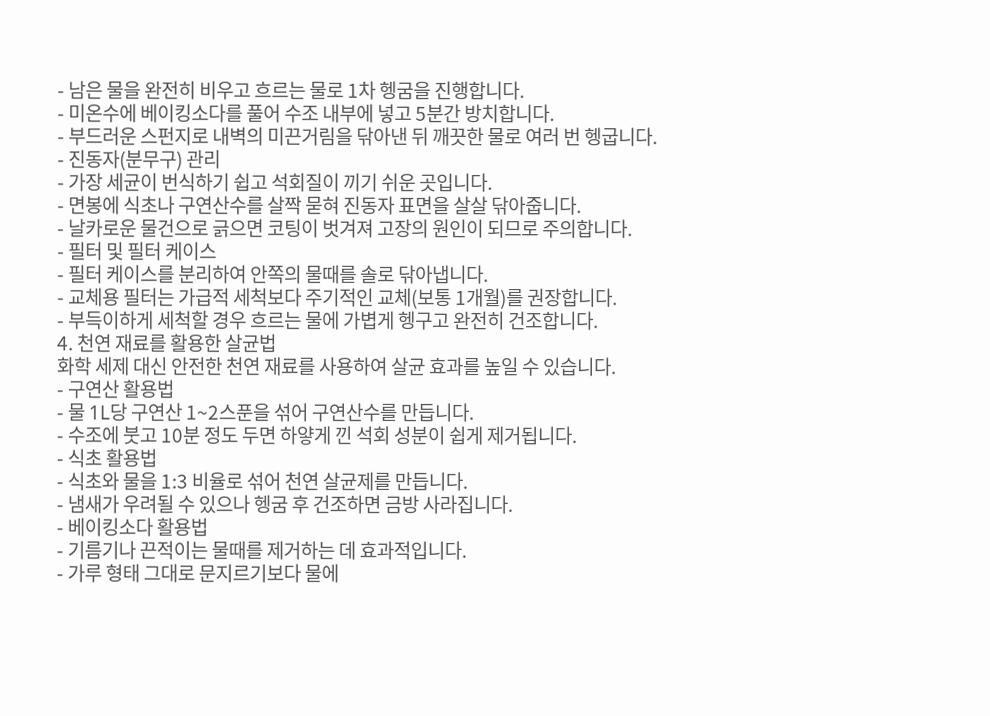- 남은 물을 완전히 비우고 흐르는 물로 1차 헹굼을 진행합니다.
- 미온수에 베이킹소다를 풀어 수조 내부에 넣고 5분간 방치합니다.
- 부드러운 스펀지로 내벽의 미끈거림을 닦아낸 뒤 깨끗한 물로 여러 번 헹굽니다.
- 진동자(분무구) 관리
- 가장 세균이 번식하기 쉽고 석회질이 끼기 쉬운 곳입니다.
- 면봉에 식초나 구연산수를 살짝 묻혀 진동자 표면을 살살 닦아줍니다.
- 날카로운 물건으로 긁으면 코팅이 벗겨져 고장의 원인이 되므로 주의합니다.
- 필터 및 필터 케이스
- 필터 케이스를 분리하여 안쪽의 물때를 솔로 닦아냅니다.
- 교체용 필터는 가급적 세척보다 주기적인 교체(보통 1개월)를 권장합니다.
- 부득이하게 세척할 경우 흐르는 물에 가볍게 헹구고 완전히 건조합니다.
4. 천연 재료를 활용한 살균법
화학 세제 대신 안전한 천연 재료를 사용하여 살균 효과를 높일 수 있습니다.
- 구연산 활용법
- 물 1L당 구연산 1~2스푼을 섞어 구연산수를 만듭니다.
- 수조에 붓고 10분 정도 두면 하얗게 낀 석회 성분이 쉽게 제거됩니다.
- 식초 활용법
- 식초와 물을 1:3 비율로 섞어 천연 살균제를 만듭니다.
- 냄새가 우려될 수 있으나 헹굼 후 건조하면 금방 사라집니다.
- 베이킹소다 활용법
- 기름기나 끈적이는 물때를 제거하는 데 효과적입니다.
- 가루 형태 그대로 문지르기보다 물에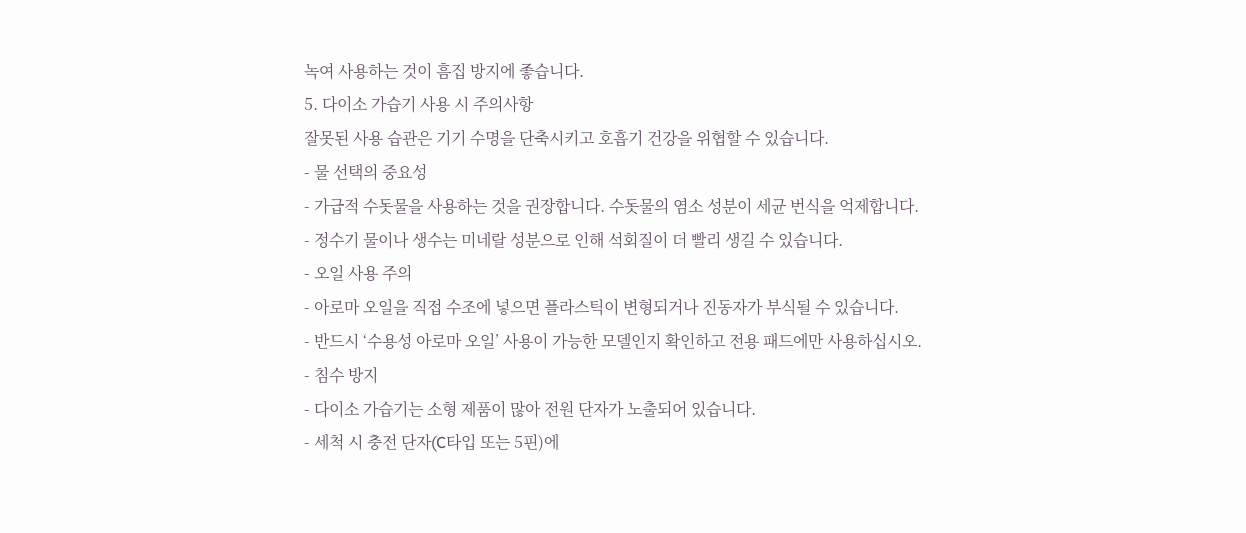녹여 사용하는 것이 흠집 방지에 좋습니다.
5. 다이소 가습기 사용 시 주의사항
잘못된 사용 습관은 기기 수명을 단축시키고 호흡기 건강을 위협할 수 있습니다.
- 물 선택의 중요성
- 가급적 수돗물을 사용하는 것을 권장합니다. 수돗물의 염소 성분이 세균 번식을 억제합니다.
- 정수기 물이나 생수는 미네랄 성분으로 인해 석회질이 더 빨리 생길 수 있습니다.
- 오일 사용 주의
- 아로마 오일을 직접 수조에 넣으면 플라스틱이 변형되거나 진동자가 부식될 수 있습니다.
- 반드시 ‘수용성 아로마 오일’ 사용이 가능한 모델인지 확인하고 전용 패드에만 사용하십시오.
- 침수 방지
- 다이소 가습기는 소형 제품이 많아 전원 단자가 노출되어 있습니다.
- 세척 시 충전 단자(C타입 또는 5핀)에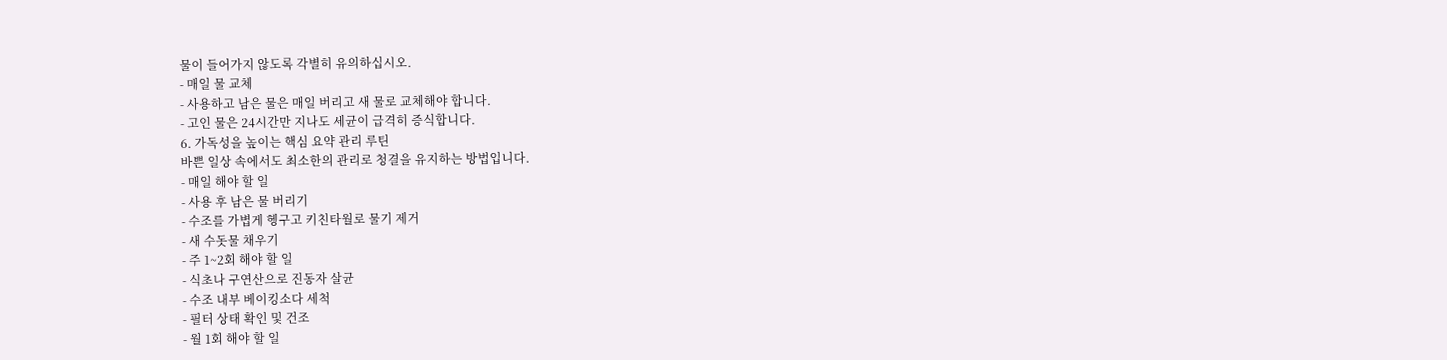물이 들어가지 않도록 각별히 유의하십시오.
- 매일 물 교체
- 사용하고 남은 물은 매일 버리고 새 물로 교체해야 합니다.
- 고인 물은 24시간만 지나도 세균이 급격히 증식합니다.
6. 가독성을 높이는 핵심 요약 관리 루틴
바쁜 일상 속에서도 최소한의 관리로 청결을 유지하는 방법입니다.
- 매일 해야 할 일
- 사용 후 남은 물 버리기
- 수조를 가볍게 헹구고 키친타월로 물기 제거
- 새 수돗물 채우기
- 주 1~2회 해야 할 일
- 식초나 구연산으로 진동자 살균
- 수조 내부 베이킹소다 세척
- 필터 상태 확인 및 건조
- 월 1회 해야 할 일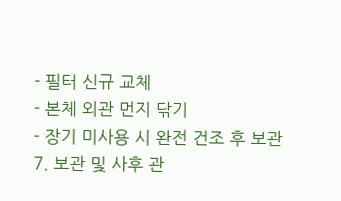- 필터 신규 교체
- 본체 외관 먼지 닦기
- 장기 미사용 시 완전 건조 후 보관
7. 보관 및 사후 관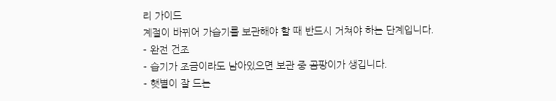리 가이드
계절이 바뀌어 가습기를 보관해야 할 때 반드시 거쳐야 하는 단계입니다.
- 완전 건조
- 습기가 조금이라도 남아있으면 보관 중 곰팡이가 생깁니다.
- 햇볕이 잘 드는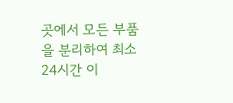곳에서 모든 부품을 분리하여 최소 24시간 이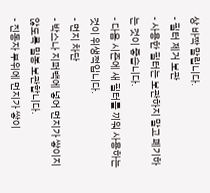상 바짝 말립니다.
- 필터 제거 보관
- 사용한 필터는 보관하지 말고 폐기하는 것이 좋습니다.
- 다음 시즌에 새 필터를 끼워 사용하는 것이 위생적입니다.
- 먼지 차단
- 박스나 지퍼백에 넣어 먼지가 쌓이지 않도록 밀봉 보관합니다.
- 진동자 부위에 먼지가 쌓이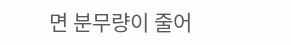면 분무량이 줄어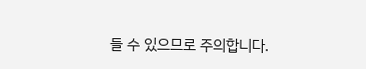들 수 있으므로 주의합니다.